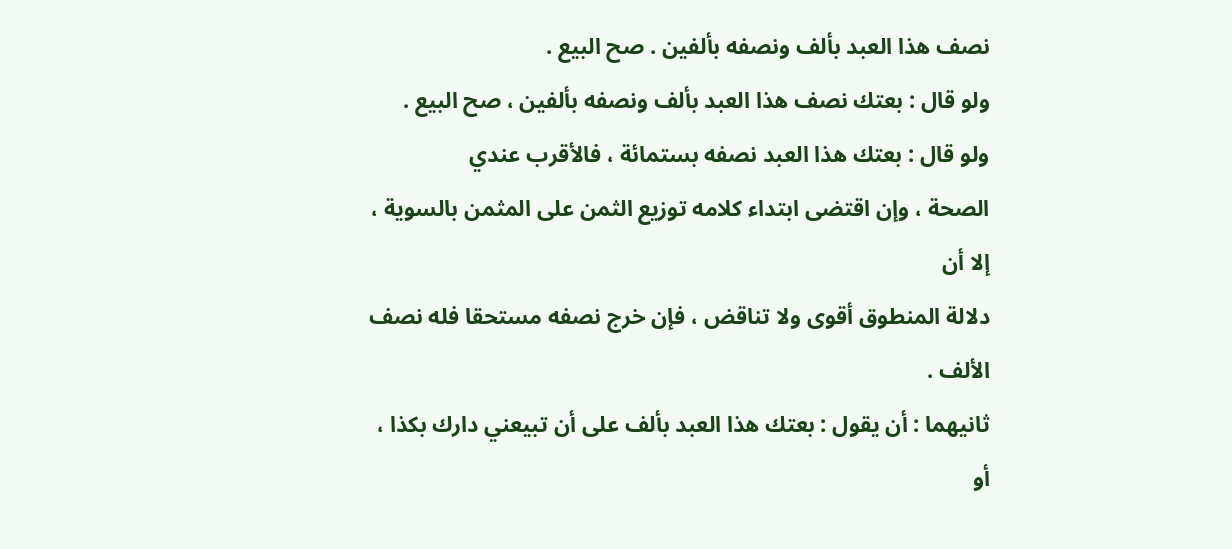نصف هذا العبد بألف ونصفه بألفين . صح البيع .
ولو قال : بعتك نصف هذا العبد بألف ونصفه بألفين ، صح البيع .
ولو قال : بعتك هذا العبد نصفه بستمائة ، فالأقرب عندي
الصحة ، وإن اقتضى ابتداء كلامه توزيع الثمن على المثمن بالسوية ، إلا أن
دلالة المنطوق أقوى ولا تناقض ، فإن خرج نصفه مستحقا فله نصف الألف .
ثانيهما : أن يقول : بعتك هذا العبد بألف على أن تبيعني دارك بكذا ، أو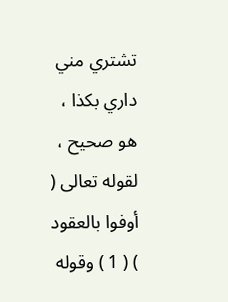تشتري مني داري بكذا ، هو صحيح ، لقوله تعالى ( أوفوا بالعقود ) ( 1 ) وقوله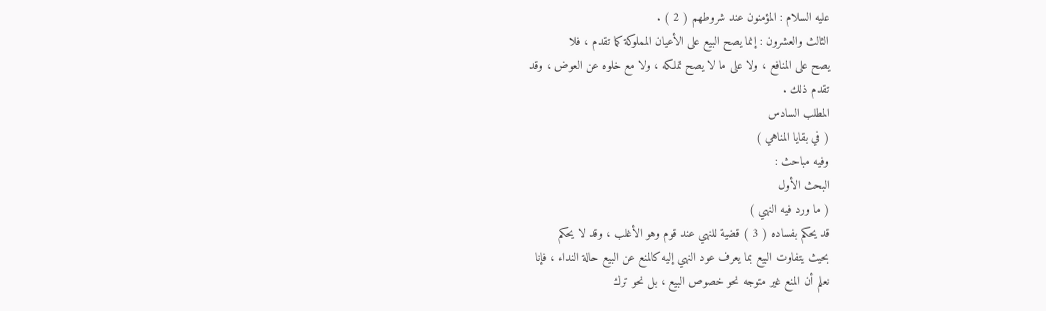عليه السلام : المؤمنون عند شروطهم ( 2 ) .
الثالث والعشرون : إنما يصح البيع على الأعيان المملوكة كما تقدم ، فلا
يصح على المنافع ، ولا على ما لا يصح تملكه ، ولا مع خلوه عن العوض ، وقد
تقدم ذلك .
المطلب السادس
( في بقايا المناهي )
وفيه مباحث :
البحث الأول
( ما ورد فيه النهي )
قد يحكم بفساده ( 3 ) قضية للنهي عند قوم وهو الأغلب ، وقد لا يحكم
بحيث يتفاوت البيع بما يعرف عود النهي إليه كالمنع عن البيع حالة النداء ، فإنا
نعلم أن المنع غير متوجه نحو خصوص البيع ، بل نحو ترك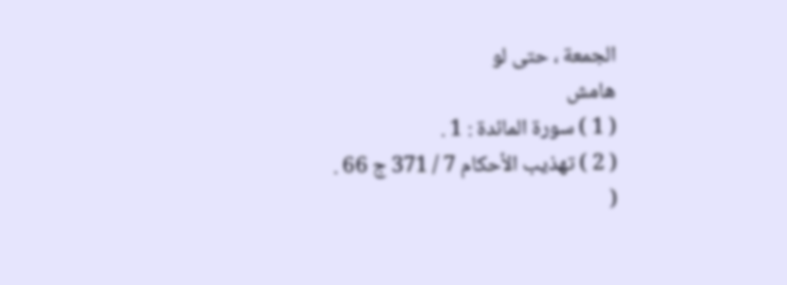الجمعة ، حتى لو
هامش
( 1 ) سورة المائدة : 1 .
( 2 ) تهذيب الأحكام 7 / 371 ج 66 .
(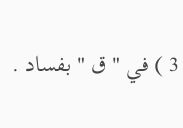3 ) في " ق " بفساد .